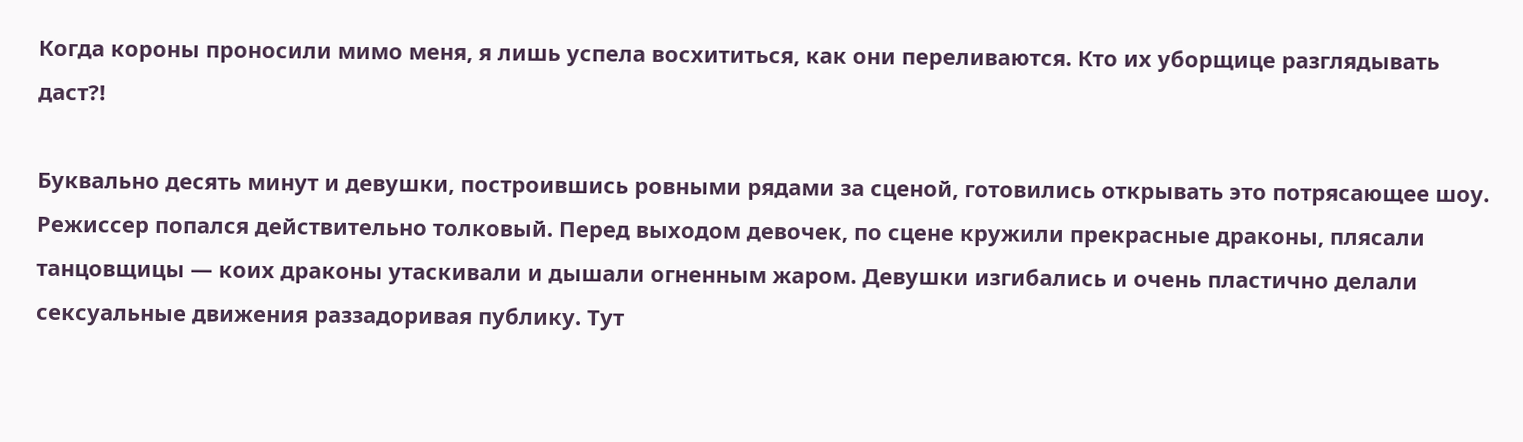Когда короны проносили мимо меня, я лишь успела восхититься, как они переливаются. Кто их уборщице разглядывать даст?!

Буквально десять минут и девушки, построившись ровными рядами за сценой, готовились открывать это потрясающее шоу. Режиссер попался действительно толковый. Перед выходом девочек, по сцене кружили прекрасные драконы, плясали танцовщицы — коих драконы утаскивали и дышали огненным жаром. Девушки изгибались и очень пластично делали сексуальные движения раззадоривая публику. Тут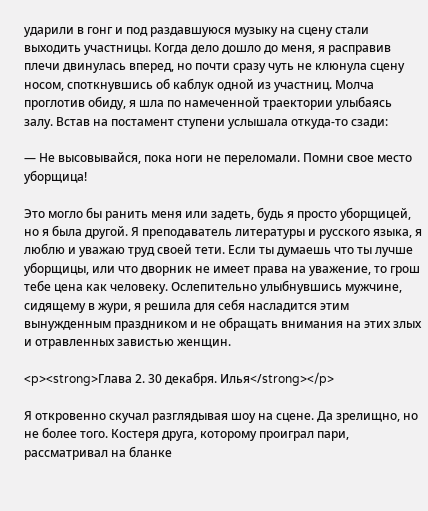ударили в гонг и под раздавшуюся музыку на сцену стали выходить участницы. Когда дело дошло до меня, я расправив плечи двинулась вперед, но почти сразу чуть не клюнула сцену носом, споткнувшись об каблук одной из участниц. Молча проглотив обиду, я шла по намеченной траектории улыбаясь залу. Встав на постамент ступени услышала откуда-то сзади:

— Не высовывайся, пока ноги не переломали. Помни свое место уборщица!

Это могло бы ранить меня или задеть, будь я просто уборщицей, но я была другой. Я преподаватель литературы и русского языка, я люблю и уважаю труд своей тети. Если ты думаешь что ты лучше уборщицы, или что дворник не имеет права на уважение, то грош тебе цена как человеку. Ослепительно улыбнувшись мужчине, сидящему в жури, я решила для себя насладится этим вынужденным праздником и не обращать внимания на этих злых и отравленных завистью женщин.

<p><strong>Глава 2. 30 декабря. Илья</strong></p>

Я откровенно скучал разглядывая шоу на сцене. Да зрелищно, но не более того. Костеря друга, которому проиграл пари, рассматривал на бланке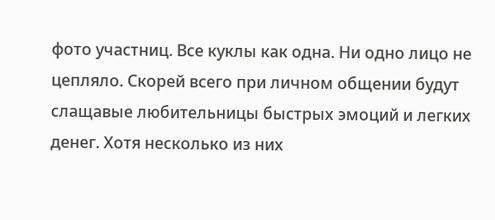фото участниц. Все куклы как одна. Ни одно лицо не цепляло. Скорей всего при личном общении будут слащавые любительницы быстрых эмоций и легких денег. Хотя несколько из них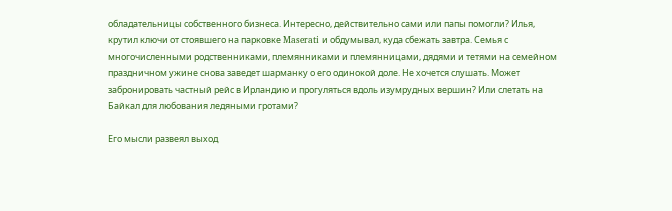обладательницы собственного бизнеса. Интересно, действительно сами или папы помогли? Илья, крутил ключи от стоявшего на парковке Maserati и обдумывал, куда сбежать завтра. Семья с многочисленными родственниками, племянниками и племянницами, дядями и тетями на семейном праздничном ужине снова заведет шарманку о его одинокой доле. Не хочется слушать. Может забронировать частный рейс в Ирландию и прогуляться вдоль изумрудных вершин? Или слетать на Байкал для любования ледяными гротами?

Его мысли развеял выход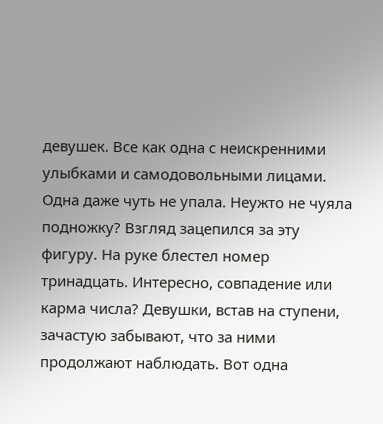девушек. Все как одна с неискренними улыбками и самодовольными лицами. Одна даже чуть не упала. Неужто не чуяла подножку? Взгляд зацепился за эту фигуру. На руке блестел номер тринадцать. Интересно, совпадение или карма числа? Девушки, встав на ступени, зачастую забывают, что за ними продолжают наблюдать. Вот одна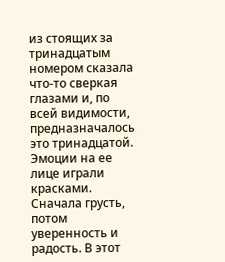из стоящих за тринадцатым номером сказала что-то сверкая глазами и, по всей видимости, предназначалось это тринадцатой. Эмоции на ее лице играли красками. Сначала грусть, потом уверенность и радость. В этот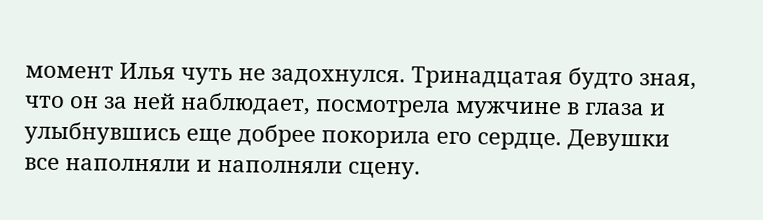момент Илья чуть не задохнулся. Тринадцатая будто зная, что он за ней наблюдает, посмотрела мужчине в глаза и улыбнувшись еще добрее покорила его сердце. Девушки все наполняли и наполняли сцену.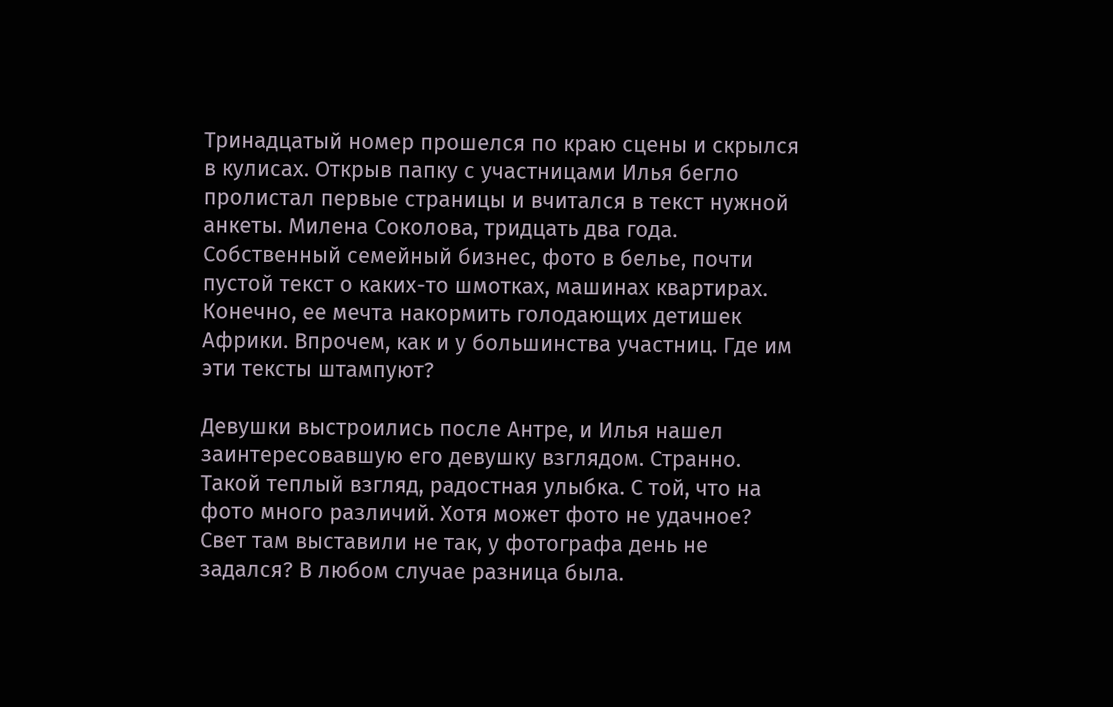Тринадцатый номер прошелся по краю сцены и скрылся в кулисах. Открыв папку с участницами Илья бегло пролистал первые страницы и вчитался в текст нужной анкеты. Милена Соколова, тридцать два года. Собственный семейный бизнес, фото в белье, почти пустой текст о каких-то шмотках, машинах квартирах. Конечно, ее мечта накормить голодающих детишек Африки. Впрочем, как и у большинства участниц. Где им эти тексты штампуют?

Девушки выстроились после Антре, и Илья нашел заинтересовавшую его девушку взглядом. Странно. Такой теплый взгляд, радостная улыбка. С той, что на фото много различий. Хотя может фото не удачное? Свет там выставили не так, у фотографа день не задался? В любом случае разница была.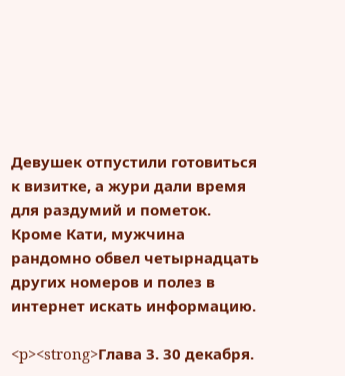Девушек отпустили готовиться к визитке, а жури дали время для раздумий и пометок. Кроме Кати, мужчина рандомно обвел четырнадцать других номеров и полез в интернет искать информацию.

<p><strong>Глава 3. 30 декабря.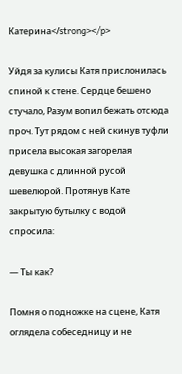Катерина</strong></p>

Уйдя за кулисы Катя прислонилась спиной к стене. Сердце бешено стучало, Разум вопил бежать отсюда проч. Тут рядом с ней скинув туфли присела высокая загорелая девушка с длинной русой шевелюрой. Протянув Кате закрытую бутылку с водой спросила:

— Ты как?

Помня о подножке на сцене, Катя оглядела собеседницу и не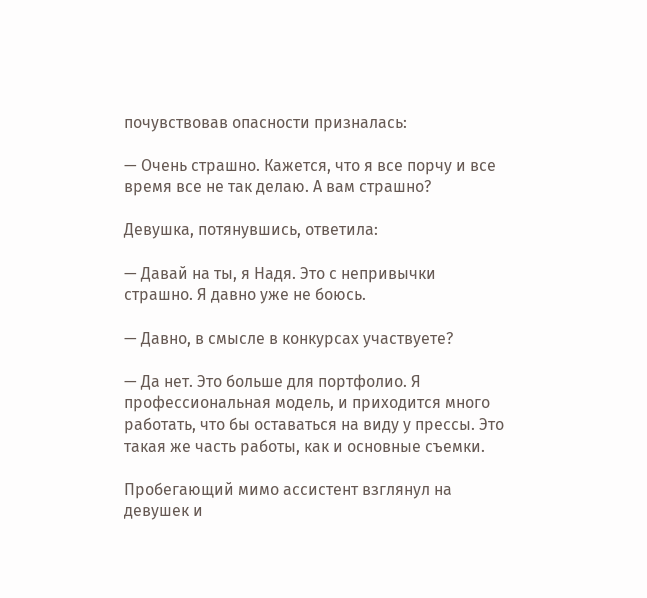почувствовав опасности призналась:

— Очень страшно. Кажется, что я все порчу и все время все не так делаю. А вам страшно?

Девушка, потянувшись, ответила:

— Давай на ты, я Надя. Это с непривычки страшно. Я давно уже не боюсь.

— Давно, в смысле в конкурсах участвуете?

— Да нет. Это больше для портфолио. Я профессиональная модель, и приходится много работать, что бы оставаться на виду у прессы. Это такая же часть работы, как и основные съемки.

Пробегающий мимо ассистент взглянул на девушек и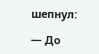шепнул:

— До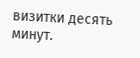визитки десять минут.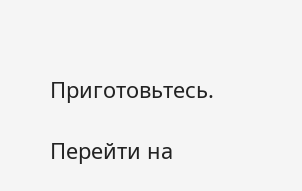Приготовьтесь.

Перейти на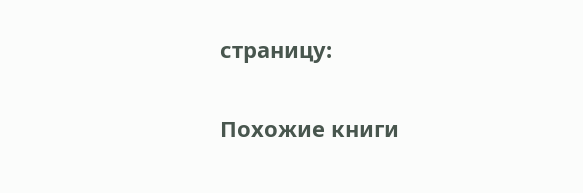страницу:

Похожие книги